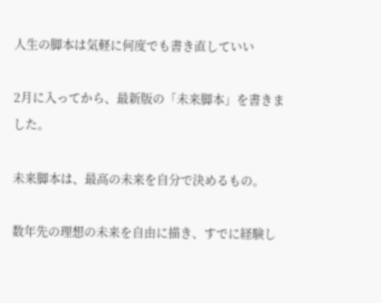人生の脚本は気軽に何度でも書き直していい

2月に入ってから、最新版の「未来脚本」を書きました。

未来脚本は、最高の未来を自分で決めるもの。

数年先の理想の未来を自由に描き、すでに経験し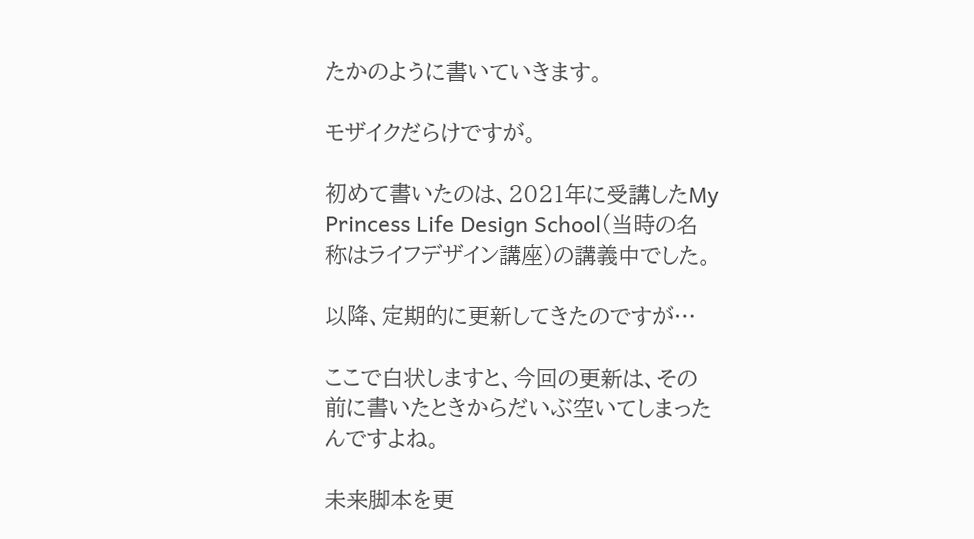たかのように書いていきます。

モザイクだらけですが。

初めて書いたのは、2021年に受講したMy Princess Life Design School(当時の名称はライフデザイン講座)の講義中でした。

以降、定期的に更新してきたのですが…

ここで白状しますと、今回の更新は、その前に書いたときからだいぶ空いてしまったんですよね。

未来脚本を更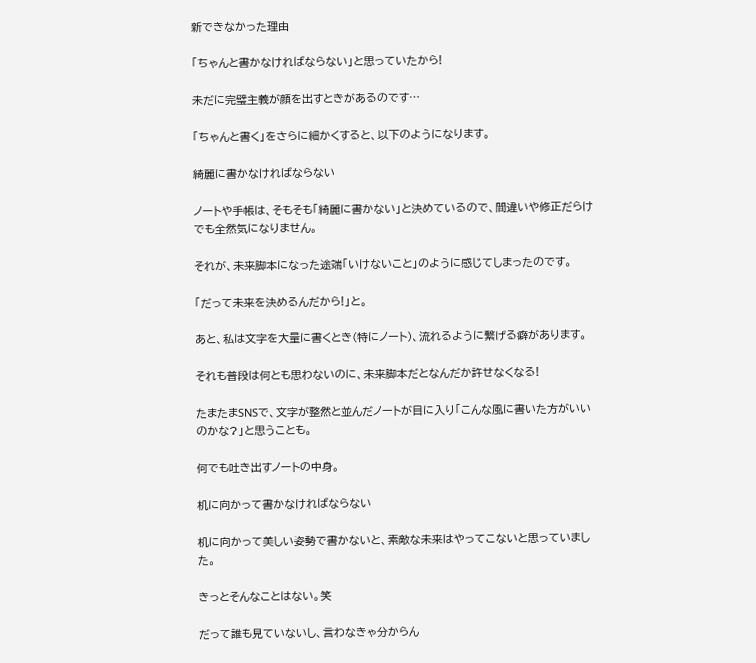新できなかった理由

「ちゃんと書かなければならない」と思っていたから!

未だに完璧主義が顔を出すときがあるのです…

「ちゃんと書く」をさらに細かくすると、以下のようになります。

綺麗に書かなければならない

ノートや手帳は、そもそも「綺麗に書かない」と決めているので、間違いや修正だらけでも全然気になりません。

それが、未来脚本になった途端「いけないこと」のように感じてしまったのです。

「だって未来を決めるんだから!」と。

あと、私は文字を大量に書くとき(特にノート)、流れるように繋げる癖があります。

それも普段は何とも思わないのに、未来脚本だとなんだか許せなくなる!

たまたまSNSで、文字が整然と並んだノートが目に入り「こんな風に書いた方がいいのかな?」と思うことも。

何でも吐き出すノートの中身。

机に向かって書かなければならない

机に向かって美しい姿勢で書かないと、素敵な未来はやってこないと思っていました。

きっとそんなことはない。笑

だって誰も見ていないし、言わなきゃ分からん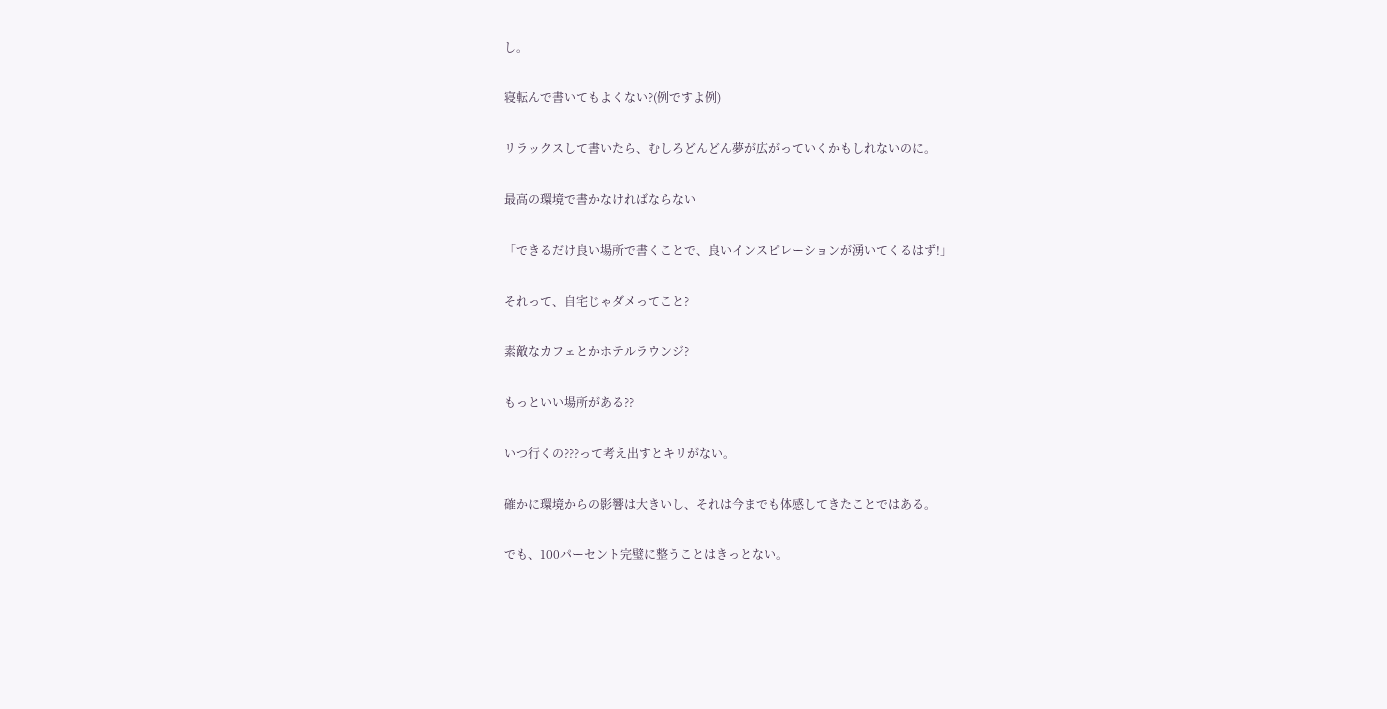し。

寝転んで書いてもよくない?(例ですよ例)

リラックスして書いたら、むしろどんどん夢が広がっていくかもしれないのに。

最高の環境で書かなければならない

「できるだけ良い場所で書くことで、良いインスピレーションが湧いてくるはず!」

それって、自宅じゃダメってこと?

素敵なカフェとかホテルラウンジ?

もっといい場所がある??

いつ行くの???って考え出すとキリがない。

確かに環境からの影響は大きいし、それは今までも体感してきたことではある。

でも、100パーセント完璧に整うことはきっとない。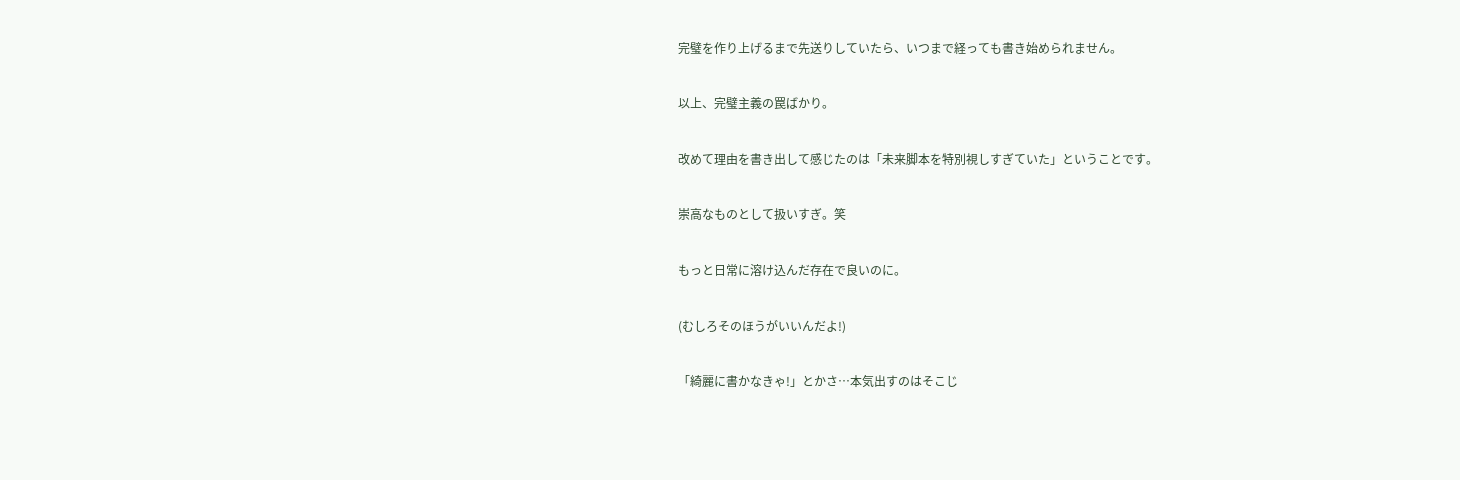完璧を作り上げるまで先送りしていたら、いつまで経っても書き始められません。

以上、完璧主義の罠ばかり。

改めて理由を書き出して感じたのは「未来脚本を特別視しすぎていた」ということです。

崇高なものとして扱いすぎ。笑

もっと日常に溶け込んだ存在で良いのに。

(むしろそのほうがいいんだよ!)

「綺麗に書かなきゃ!」とかさ…本気出すのはそこじ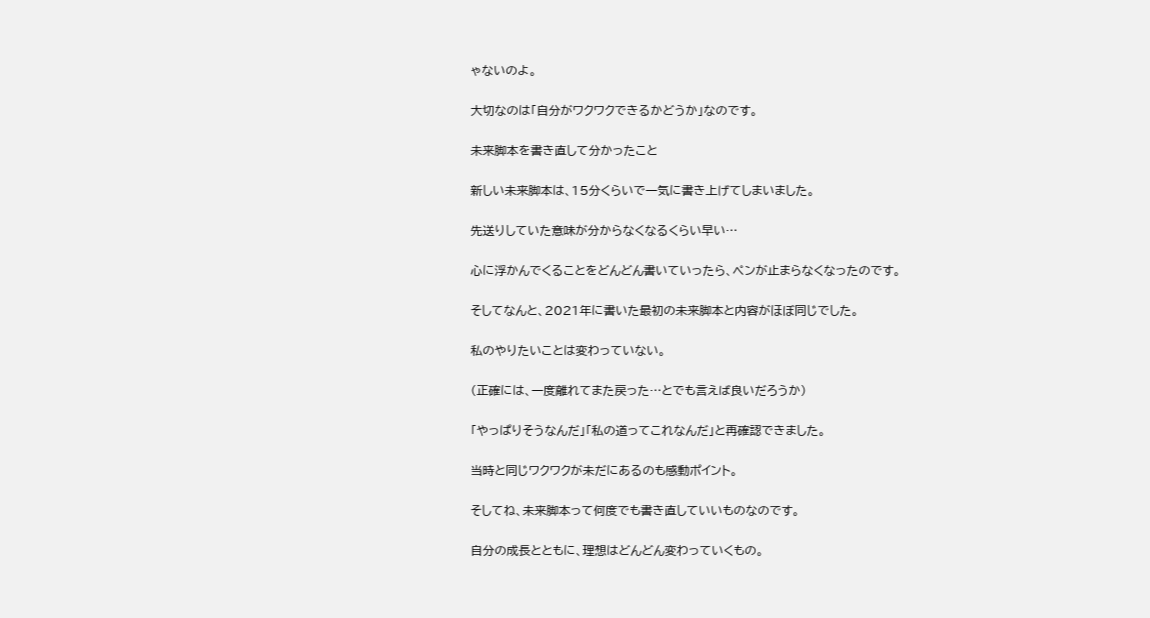ゃないのよ。

大切なのは「自分がワクワクできるかどうか」なのです。

未来脚本を書き直して分かったこと

新しい未来脚本は、15分くらいで一気に書き上げてしまいました。

先送りしていた意味が分からなくなるくらい早い…

心に浮かんでくることをどんどん書いていったら、ペンが止まらなくなったのです。

そしてなんと、2021年に書いた最初の未来脚本と内容がほぼ同じでした。

私のやりたいことは変わっていない。

(正確には、一度離れてまた戻った…とでも言えば良いだろうか)

「やっぱりそうなんだ」「私の道ってこれなんだ」と再確認できました。

当時と同じワクワクが未だにあるのも感動ポイント。

そしてね、未来脚本って何度でも書き直していいものなのです。

自分の成長とともに、理想はどんどん変わっていくもの。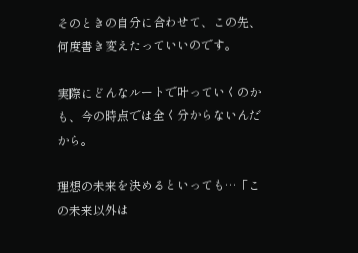そのときの自分に合わせて、この先、何度書き変えたっていいのです。

実際にどんなルートで叶っていくのかも、今の時点では全く分からないんだから。

理想の未来を決めるといっても…「この未来以外は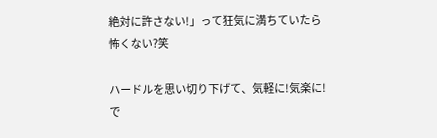絶対に許さない!」って狂気に満ちていたら怖くない?笑

ハードルを思い切り下げて、気軽に!気楽に!で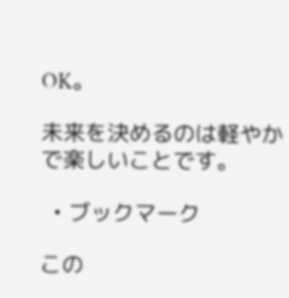OK。

未来を決めるのは軽やかで楽しいことです。

  • ブックマーク

この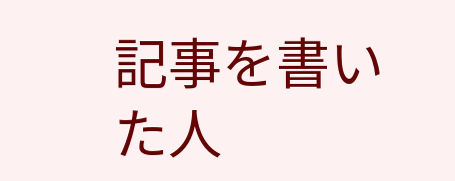記事を書いた人